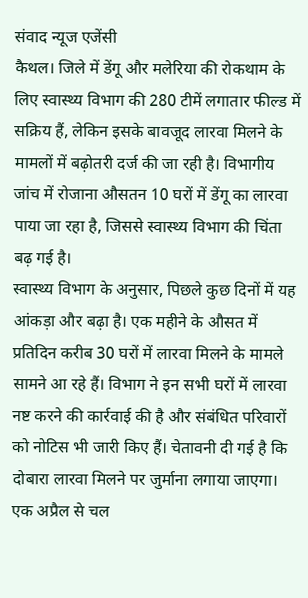संवाद न्यूज एजेंसी
कैथल। जिले में डेंगू और मलेरिया की रोकथाम के लिए स्वास्थ्य विभाग की 280 टीमें लगातार फील्ड में सक्रिय हैं, लेकिन इसके बावजूद लारवा मिलने के मामलों में बढ़ोतरी दर्ज की जा रही है। विभागीय जांच में रोजाना औसतन 10 घरों में डेंगू का लारवा पाया जा रहा है, जिससे स्वास्थ्य विभाग की चिंता बढ़ गई है।
स्वास्थ्य विभाग के अनुसार, पिछले कुछ दिनों में यह आंकड़ा और बढ़ा है। एक महीने के औसत में प्रतिदिन करीब 30 घरों में लारवा मिलने के मामले सामने आ रहे हैं। विभाग ने इन सभी घरों में लारवा नष्ट करने की कार्रवाई की है और संबंधित परिवारों को नोटिस भी जारी किए हैं। चेतावनी दी गई है कि दोबारा लारवा मिलने पर जुर्माना लगाया जाएगा।
एक अप्रैल से चल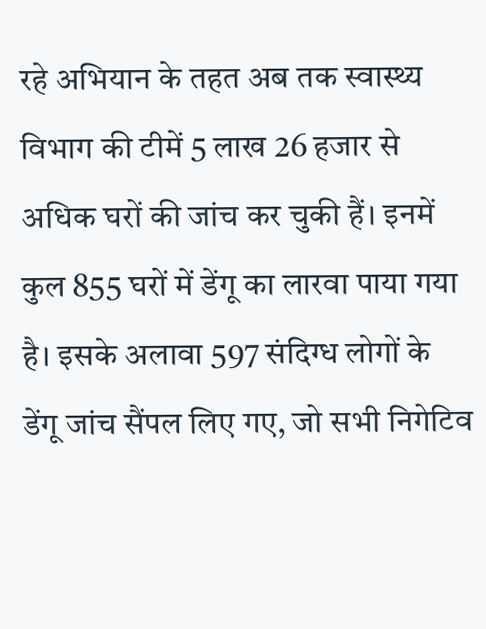रहे अभियान के तहत अब तक स्वास्थ्य विभाग की टीमें 5 लाख 26 हजार से अधिक घरों की जांच कर चुकी हैं। इनमें कुल 855 घरों में डेंगू का लारवा पाया गया है। इसके अलावा 597 संदिग्ध लोगों के डेंगू जांच सैंपल लिए गए, जो सभी निगेटिव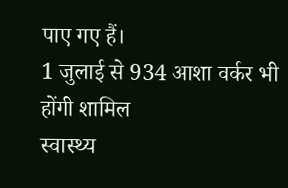पाए गए हैं।
1 जुलाई से 934 आशा वर्कर भी होंगी शामिल
स्वास्थ्य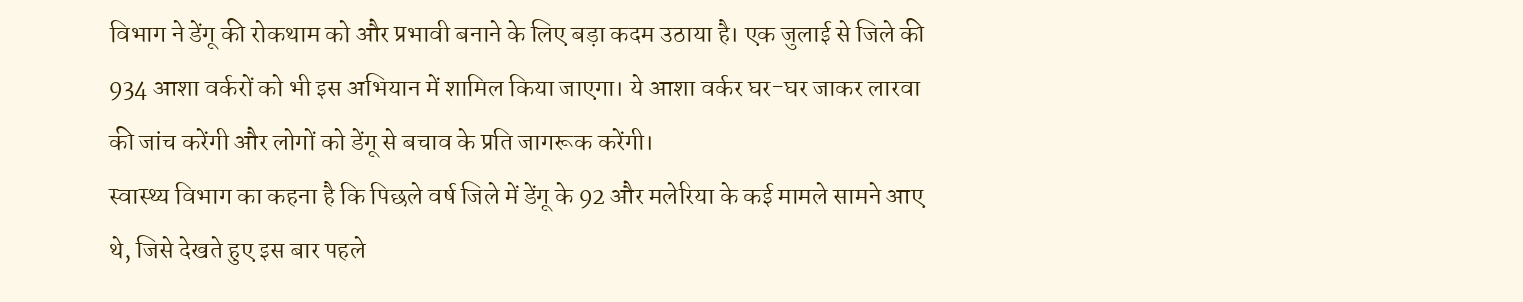विभाग ने डेंगू की रोकथाम को और प्रभावी बनाने के लिए बड़ा कदम उठाया है। एक जुलाई से जिले की 934 आशा वर्करों को भी इस अभियान में शामिल किया जाएगा। ये आशा वर्कर घर-घर जाकर लारवा की जांच करेंगी और लोगों को डेंगू से बचाव के प्रति जागरूक करेंगी।
स्वास्थ्य विभाग का कहना है कि पिछले वर्ष जिले में डेंगू के 92 और मलेरिया के कई मामले सामने आए थे, जिसे देखते हुए इस बार पहले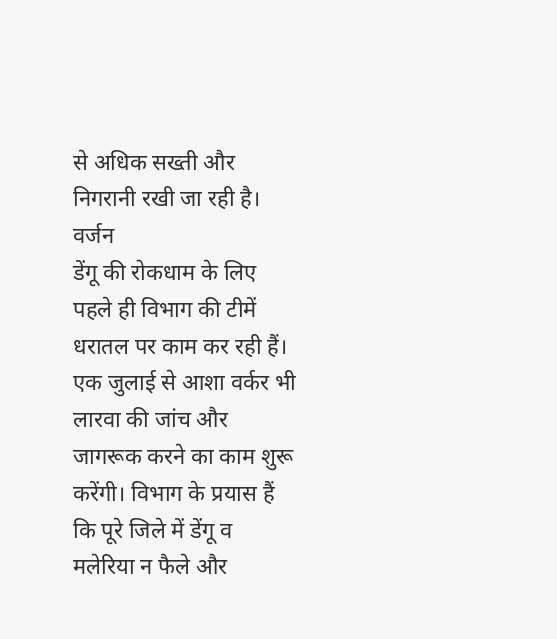से अधिक सख्ती और निगरानी रखी जा रही है।
वर्जन
डेंगू की रोकधाम के लिए पहले ही विभाग की टीमें धरातल पर काम कर रही हैं। एक जुलाई से आशा वर्कर भी लारवा की जांच और जागरूक करने का काम शुरू करेंगी। विभाग के प्रयास हैं कि पूरे जिले में डेंगू व मलेरिया न फैले और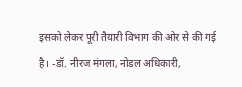इसको लेकर पूरी तैयारी विभाग की ओर से की गई है। -डॉ. नीरज मंगला, नोडल अधिकारी,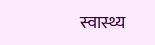स्वास्थ्य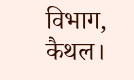विभाग, कैथल।